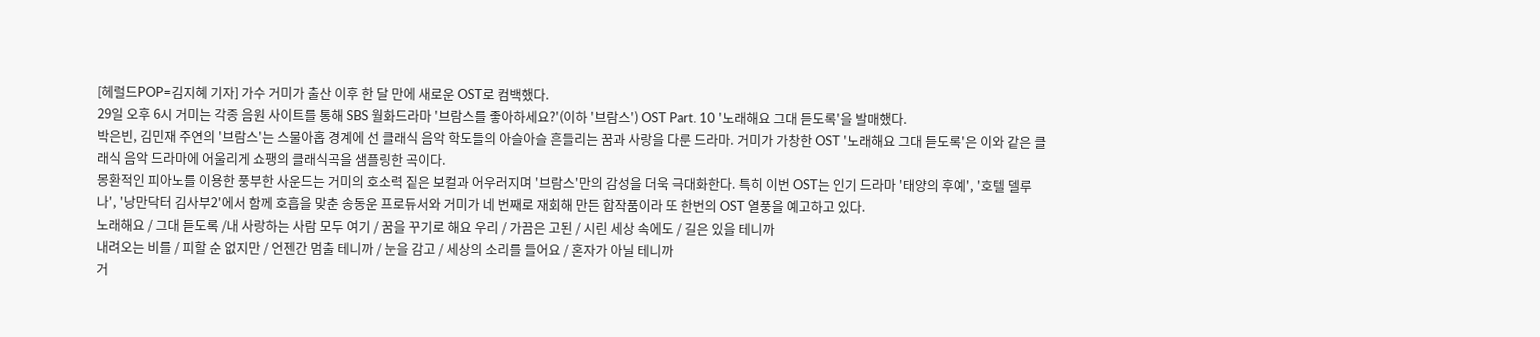[헤럴드POP=김지혜 기자] 가수 거미가 출산 이후 한 달 만에 새로운 OST로 컴백했다.
29일 오후 6시 거미는 각종 음원 사이트를 통해 SBS 월화드라마 '브람스를 좋아하세요?'(이하 '브람스') OST Part. 10 '노래해요 그대 듣도록'을 발매했다.
박은빈, 김민재 주연의 '브람스'는 스물아홉 경계에 선 클래식 음악 학도들의 아슬아슬 흔들리는 꿈과 사랑을 다룬 드라마. 거미가 가창한 OST '노래해요 그대 듣도록'은 이와 같은 클래식 음악 드라마에 어울리게 쇼팽의 클래식곡을 샘플링한 곡이다.
몽환적인 피아노를 이용한 풍부한 사운드는 거미의 호소력 짙은 보컬과 어우러지며 '브람스'만의 감성을 더욱 극대화한다. 특히 이번 OST는 인기 드라마 '태양의 후예', '호텔 델루나', '낭만닥터 김사부2'에서 함께 호흡을 맞춘 송동운 프로듀서와 거미가 네 번째로 재회해 만든 합작품이라 또 한번의 OST 열풍을 예고하고 있다.
노래해요 / 그대 듣도록 /내 사랑하는 사람 모두 여기 / 꿈을 꾸기로 해요 우리 / 가끔은 고된 / 시린 세상 속에도 / 길은 있을 테니까
내려오는 비를 / 피할 순 없지만 / 언젠간 멈출 테니까 / 눈을 감고 / 세상의 소리를 들어요 / 혼자가 아닐 테니까
거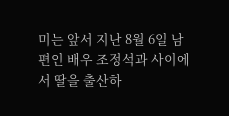미는 앞서 지난 8월 6일 남편인 배우 조정석과 사이에서 딸을 출산하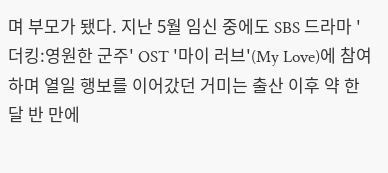며 부모가 됐다. 지난 5월 임신 중에도 SBS 드라마 '더킹:영원한 군주' OST '마이 러브'(My Love)에 참여하며 열일 행보를 이어갔던 거미는 출산 이후 약 한 달 반 만에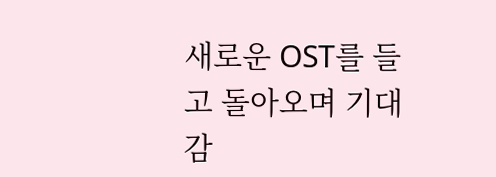새로운 OST를 들고 돌아오며 기대감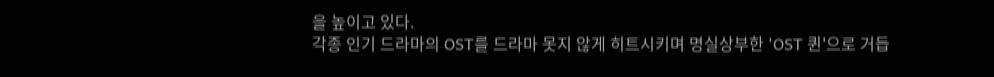을 높이고 있다.
각종 인기 드라마의 OST를 드라마 못지 않게 히트시키며 명실상부한 'OST 퀸'으로 거듭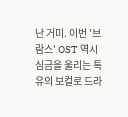난 거미. 이번 '브람스' OST 역시 심금을 울리는 특유의 보컬로 드라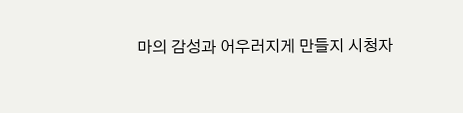마의 감성과 어우러지게 만들지 시청자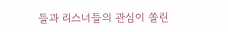들과 리스너들의 관심이 쏠린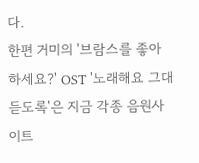다.
한편 거미의 '브람스를 좋아하세요?' OST '노래해요 그대 듣도록'은 지금 각종 음원사이트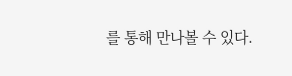를 통해 만나볼 수 있다.